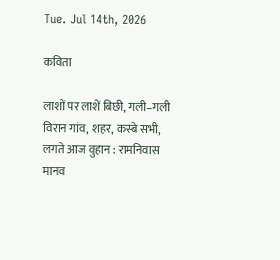Tue. Jul 14th, 2026

कविता

लाशों पर लाशें बिछी, गली–गली विरान गांव, शहर, कस्बे सभी, लगते आज वुहान : रामनिवास मानव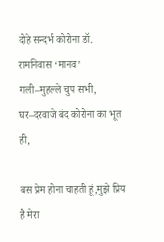दोहे सन्दर्भ कोरोना डॉ. रामनिवास ‘मानव’ गली–मुहल्ले चुप सभी, घर–दरवाजे बंद कोरोना का भूत ही,

बस प्रेम होना चाहती हूं,मुझे प्रिय है मेरा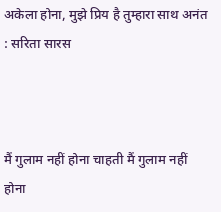अकेला होना, मुझे प्रिय है तुम्हारा साथ अनंत : सरिता सारस



मैं गुलाम नहीं होना चाहती मैं गुलाम नहीं होना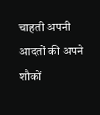चाहती अपनी आदतों की अपने शौकों